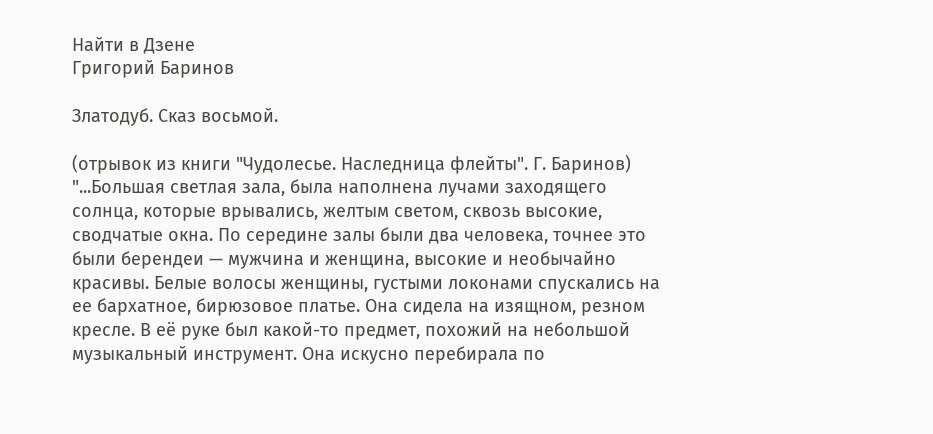Найти в Дзене
Григорий Баринов

Златодуб. Сказ восьмой.

(отрывок из книги "Чудолесье. Наследница флейты". Г. Баринов) "...Большая светлая зала, была наполнена лучами заходящего солнца, которые врывались, желтым светом, сквозь высокие, сводчатые окна. По середине залы были два человека, точнее это были берендеи — мужчина и женщина, высокие и необычайно красивы. Белые волосы женщины, густыми локонами спускались на ее бархатное, бирюзовое платье. Она сидела на изящном, резном кресле. В её руке был какой-то предмет, похожий на небольшой музыкальный инструмент. Она искусно перебирала по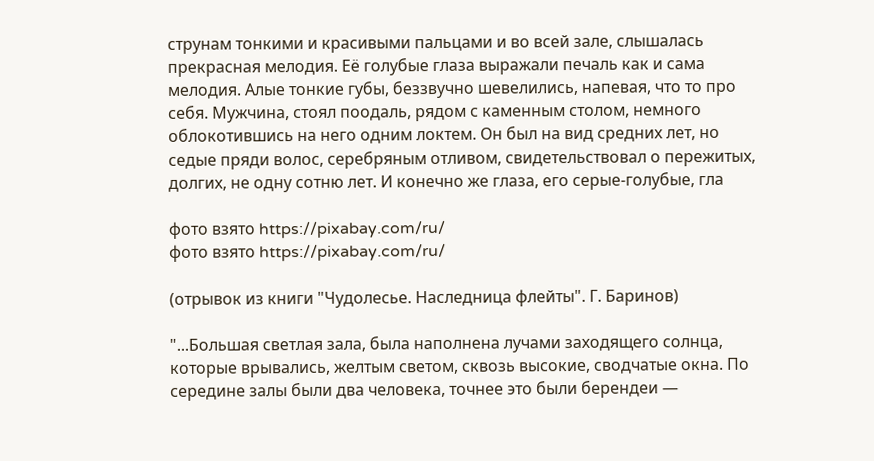струнам тонкими и красивыми пальцами и во всей зале, слышалась прекрасная мелодия. Её голубые глаза выражали печаль как и сама мелодия. Алые тонкие губы, беззвучно шевелились, напевая, что то про себя. Мужчина, стоял поодаль, рядом с каменным столом, немного облокотившись на него одним локтем. Он был на вид средних лет, но седые пряди волос, серебряным отливом, свидетельствовал о пережитых, долгих, не одну сотню лет. И конечно же глаза, его серые-голубые, гла

фото взято https://pixabay.com/ru/
фото взято https://pixabay.com/ru/

(отрывок из книги "Чудолесье. Наследница флейты". Г. Баринов)

"...Большая светлая зала, была наполнена лучами заходящего солнца, которые врывались, желтым светом, сквозь высокие, сводчатые окна. По середине залы были два человека, точнее это были берендеи —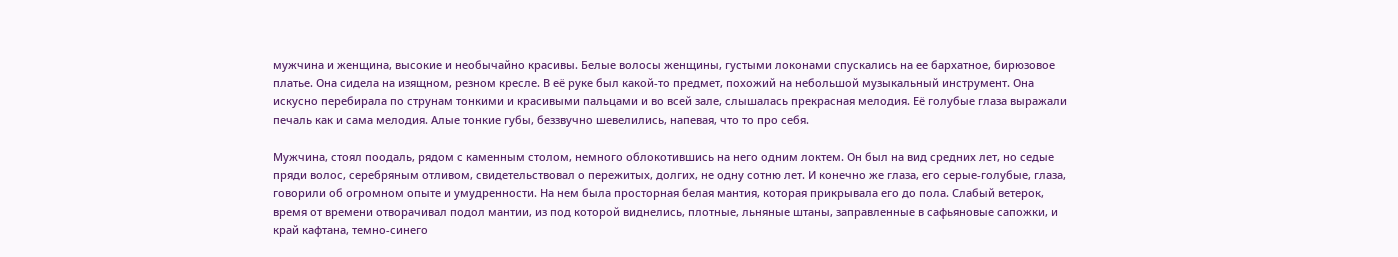мужчина и женщина, высокие и необычайно красивы. Белые волосы женщины, густыми локонами спускались на ее бархатное, бирюзовое платье. Она сидела на изящном, резном кресле. В её руке был какой-то предмет, похожий на небольшой музыкальный инструмент. Она искусно перебирала по струнам тонкими и красивыми пальцами и во всей зале, слышалась прекрасная мелодия. Её голубые глаза выражали печаль как и сама мелодия. Алые тонкие губы, беззвучно шевелились, напевая, что то про себя.

Мужчина, стоял поодаль, рядом с каменным столом, немного облокотившись на него одним локтем. Он был на вид средних лет, но седые пряди волос, серебряным отливом, свидетельствовал о пережитых, долгих, не одну сотню лет. И конечно же глаза, его серые-голубые, глаза, говорили об огромном опыте и умудренности. На нем была просторная белая мантия, которая прикрывала его до пола. Слабый ветерок, время от времени отворачивал подол мантии, из под которой виднелись, плотные, льняные штаны, заправленные в сафьяновые сапожки, и край кафтана, темно-синего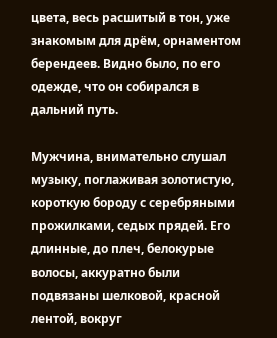цвета, весь расшитый в тон, уже знакомым для дрём, орнаментом берендеев. Видно было, по его одежде, что он собирался в дальний путь.

Мужчина, внимательно слушал музыку, поглаживая золотистую, короткую бороду с серебряными прожилками, седых прядей. Его длинные, до плеч, белокурые волосы, аккуратно были подвязаны шелковой, красной лентой, вокруг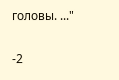головы. ..."

-2